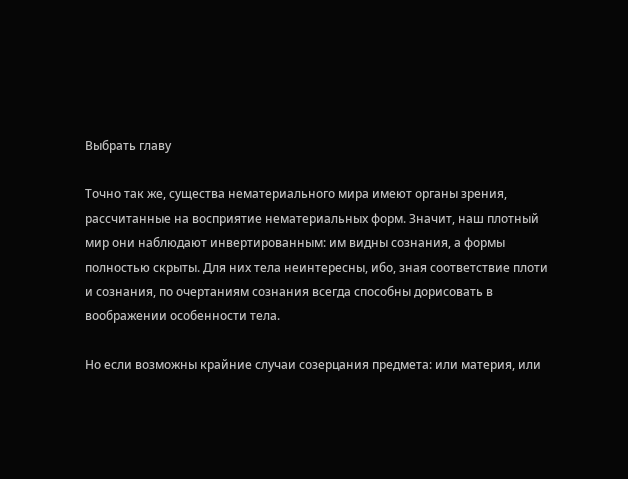Выбрать главу

Точно так же, существа нематериального мира имеют органы зрения, рассчитанные на восприятие нематериальных форм. Значит, наш плотный мир они наблюдают инвертированным: им видны сознания, а формы полностью скрыты. Для них тела неинтересны, ибо, зная соответствие плоти и сознания, по очертаниям сознания всегда способны дорисовать в воображении особенности тела.

Но если возможны крайние случаи созерцания предмета: или материя, или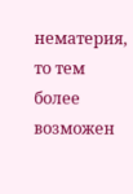нематерия, то тем более возможен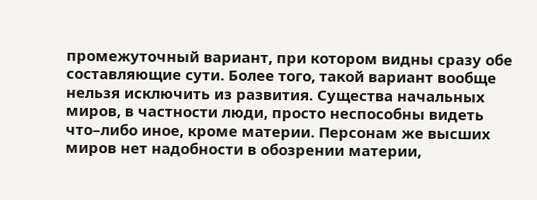промежуточный вариант, при котором видны сразу обе составляющие сути. Более того, такой вариант вообще нельзя исключить из развития. Существа начальных миров, в частности люди, просто неспособны видеть что–либо иное, кроме материи. Персонам же высших миров нет надобности в обозрении материи,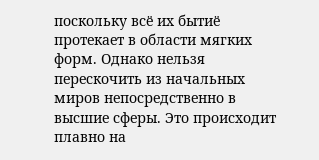поскольку всё их бытиё протекает в области мягких форм. Однако нельзя перескочить из начальных миров непосредственно в высшие сферы. Это происходит плавно на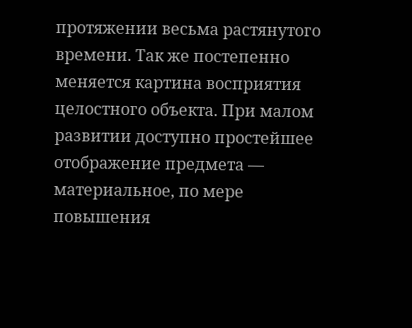протяжении весьма растянутого времени. Так же постепенно меняется картина восприятия целостного объекта. При малом развитии доступно простейшее отображение предмета — материальное, по мере повышения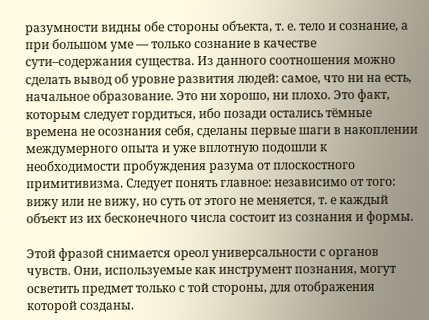разумности видны обе стороны объекта, т. е. тело и сознание, а при большом уме — только сознание в качестве сути–содержания существа. Из данного соотношения можно сделать вывод об уровне развития людей: самое, что ни на есть, начальное образование. Это ни хорошо, ни плохо. Это факт, которым следует гордиться, ибо позади остались тёмные времена не осознания себя, сделаны первые шаги в накоплении междумерного опыта и уже вплотную подошли к необходимости пробуждения разума от плоскостного примитивизма. Следует понять главное: независимо от того: вижу или не вижу, но суть от этого не меняется, т. е каждый объект из их бесконечного числа состоит из сознания и формы.

Этой фразой снимается ореол универсальности с органов чувств. Они, используемые как инструмент познания, могут осветить предмет только с той стороны, для отображения которой созданы.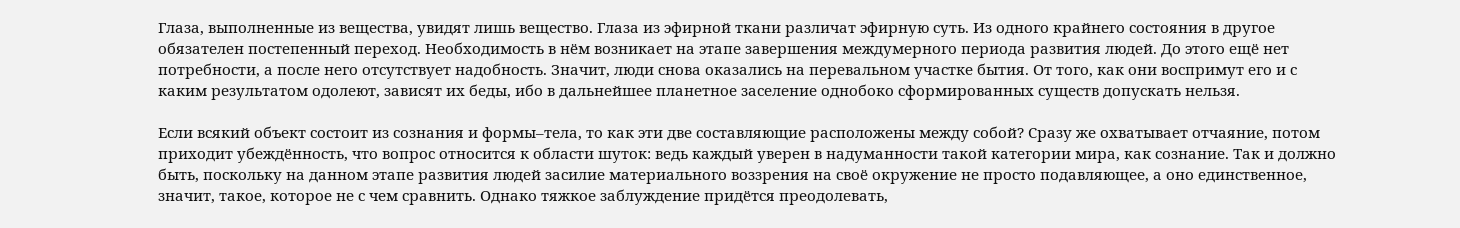Глаза, выполненные из вещества, увидят лишь вещество. Глаза из эфирной ткани различат эфирную суть. Из одного крайнего состояния в другое обязателен постепенный переход. Необходимость в нём возникает на этапе завершения междумерного периода развития людей. До этого ещё нет потребности, а после него отсутствует надобность. Значит, люди снова оказались на перевальном участке бытия. От того, как они воспримут его и с каким результатом одолеют, зависят их беды, ибо в дальнейшее планетное заселение однобоко сформированных существ допускать нельзя.

Если всякий объект состоит из сознания и формы–тела, то как эти две составляющие расположены между собой? Сразу же охватывает отчаяние, потом приходит убеждённость, что вопрос относится к области шуток: ведь каждый уверен в надуманности такой категории мира, как сознание. Так и должно быть, поскольку на данном этапе развития людей засилие материального воззрения на своё окружение не просто подавляющее, а оно единственное, значит, такое, которое не с чем сравнить. Однако тяжкое заблуждение придётся преодолевать,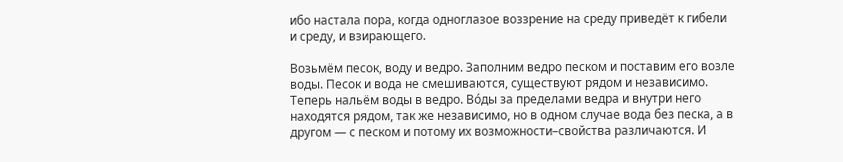ибо настала пора, когда одноглазое воззрение на среду приведёт к гибели и среду, и взирающего.

Возьмём песок, воду и ведро. Заполним ведро песком и поставим его возле воды. Песок и вода не смешиваются, существуют рядом и независимо. Теперь нальём воды в ведро. Вóды за пределами ведра и внутри него находятся рядом, так же независимо, но в одном случае вода без песка, а в другом — с песком и потому их возможности–свойства различаются. И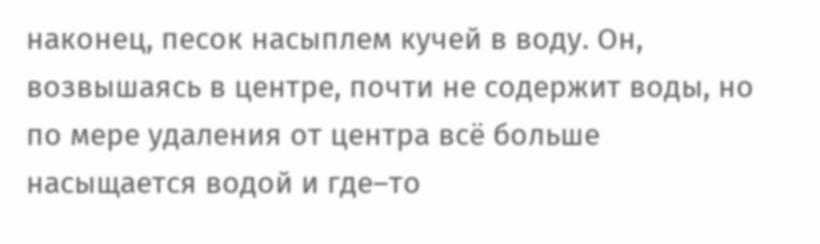наконец, песок насыплем кучей в воду. Он, возвышаясь в центре, почти не содержит воды, но по мере удаления от центра всё больше насыщается водой и где–то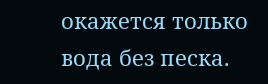окажется только вода без песка.